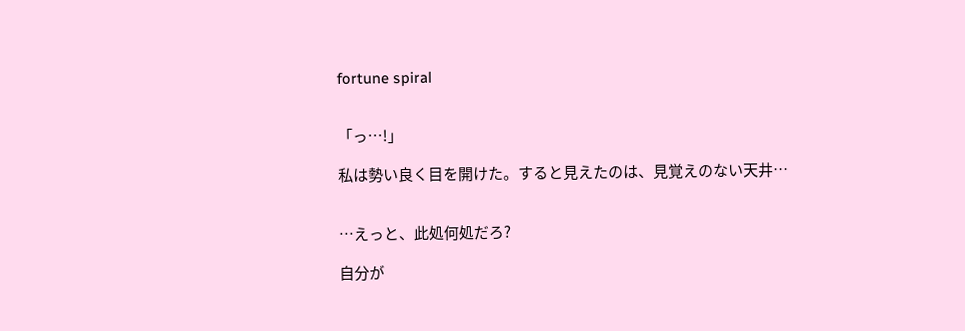fortune spiral


「っ…!」

私は勢い良く目を開けた。すると見えたのは、見覚えのない天井…


…えっと、此処何処だろ?

自分が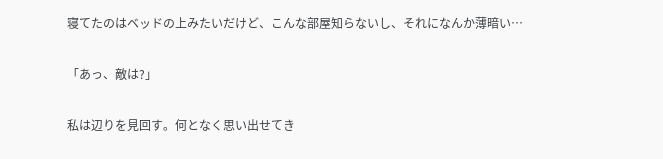寝てたのはベッドの上みたいだけど、こんな部屋知らないし、それになんか薄暗い…

「あっ、敵は?」

私は辺りを見回す。何となく思い出せてき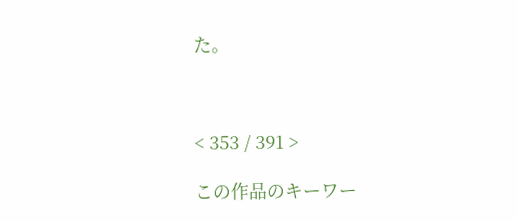た。



< 353 / 391 >

この作品のキーワー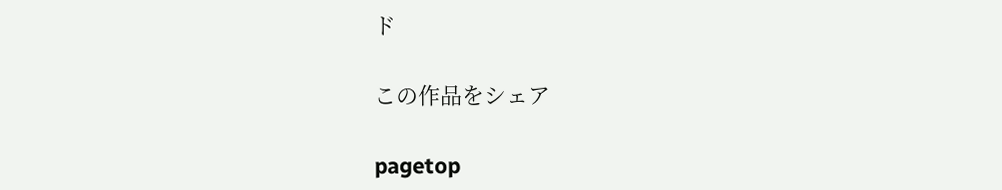ド

この作品をシェア

pagetop